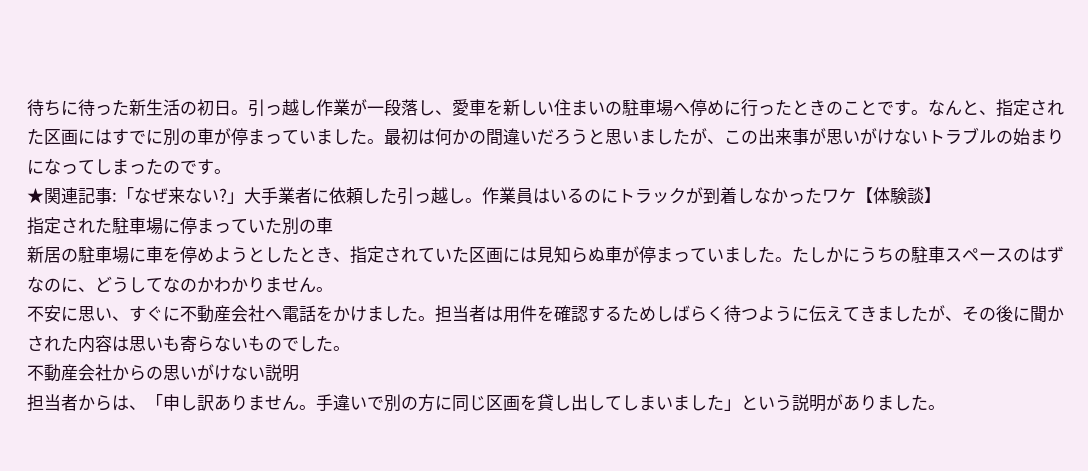待ちに待った新生活の初日。引っ越し作業が一段落し、愛車を新しい住まいの駐車場へ停めに行ったときのことです。なんと、指定された区画にはすでに別の車が停まっていました。最初は何かの間違いだろうと思いましたが、この出来事が思いがけないトラブルの始まりになってしまったのです。
★関連記事:「なぜ来ない?」大手業者に依頼した引っ越し。作業員はいるのにトラックが到着しなかったワケ【体験談】
指定された駐車場に停まっていた別の車
新居の駐車場に車を停めようとしたとき、指定されていた区画には見知らぬ車が停まっていました。たしかにうちの駐車スペースのはずなのに、どうしてなのかわかりません。
不安に思い、すぐに不動産会社へ電話をかけました。担当者は用件を確認するためしばらく待つように伝えてきましたが、その後に聞かされた内容は思いも寄らないものでした。
不動産会社からの思いがけない説明
担当者からは、「申し訳ありません。手違いで別の方に同じ区画を貸し出してしまいました」という説明がありました。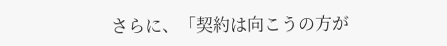さらに、「契約は向こうの方が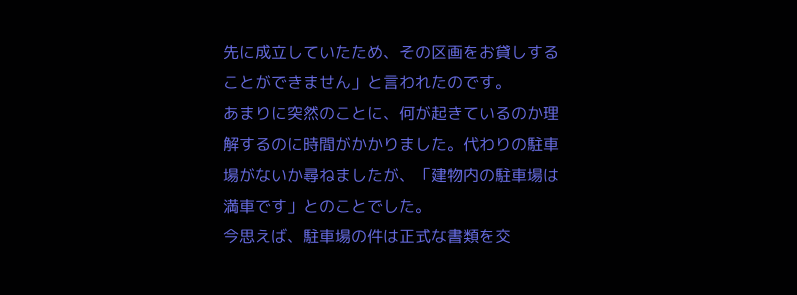先に成立していたため、その区画をお貸しすることができません」と言われたのです。
あまりに突然のことに、何が起きているのか理解するのに時間がかかりました。代わりの駐車場がないか尋ねましたが、「建物内の駐車場は満車です」とのことでした。
今思えば、駐車場の件は正式な書類を交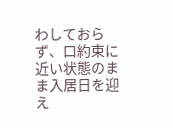わしておらず、口約束に近い状態のまま入居日を迎え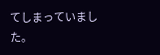てしまっていました。